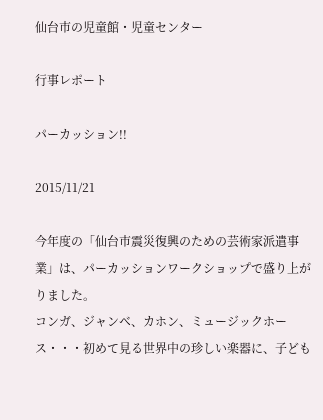仙台市の児童館・児童センター

行事レポート

パーカッション!!

2015/11/21

今年度の「仙台市震災復興のための芸術家派遣事業」は、パーカッションワークショップで盛り上がりました。
コンガ、ジャンベ、カホン、ミュージックホース・・・初めて見る世界中の珍しい楽器に、子ども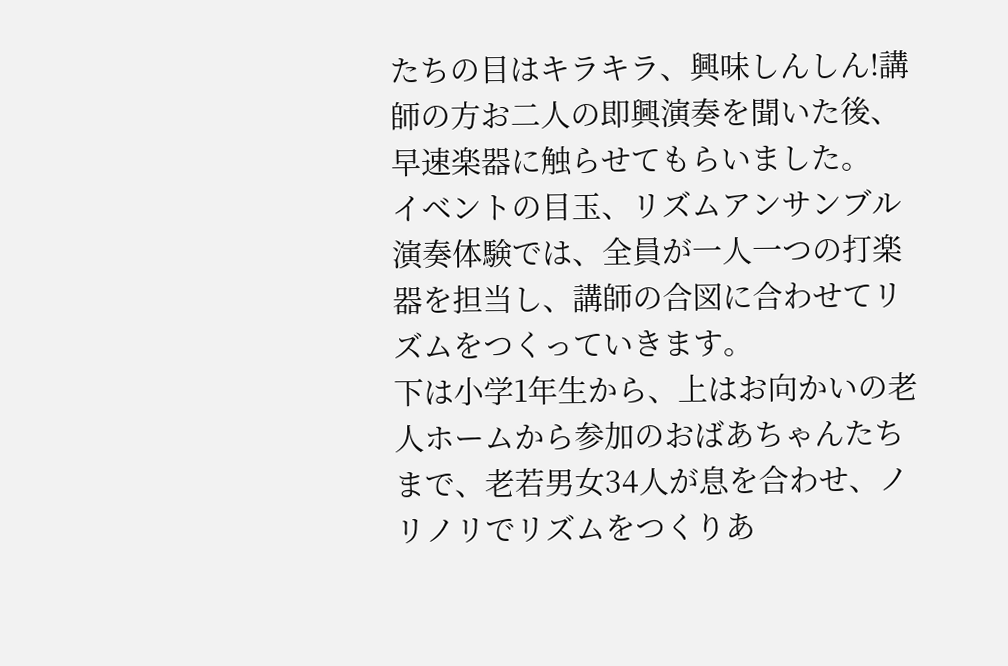たちの目はキラキラ、興味しんしん!講師の方お二人の即興演奏を聞いた後、早速楽器に触らせてもらいました。
イベントの目玉、リズムアンサンブル演奏体験では、全員が一人一つの打楽器を担当し、講師の合図に合わせてリズムをつくっていきます。
下は小学1年生から、上はお向かいの老人ホームから参加のおばあちゃんたちまで、老若男女34人が息を合わせ、ノリノリでリズムをつくりあ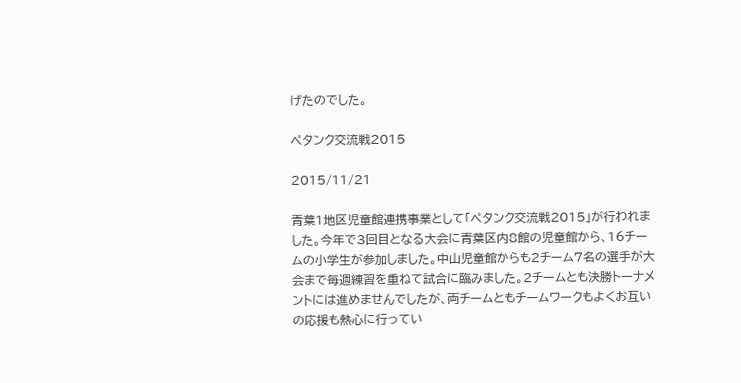げたのでした。

ペタンク交流戦2015

2015/11/21

青葉1地区児童館連携事業として「ペタンク交流戦2015」が行われました。今年で3回目となる大会に青葉区内8館の児童館から、16チームの小学生が参加しました。中山児童館からも2チーム7名の選手が大会まで毎週練習を重ねて試合に臨みました。2チームとも決勝トーナメントには進めませんでしたが、両チームともチームワークもよくお互いの応援も熱心に行ってい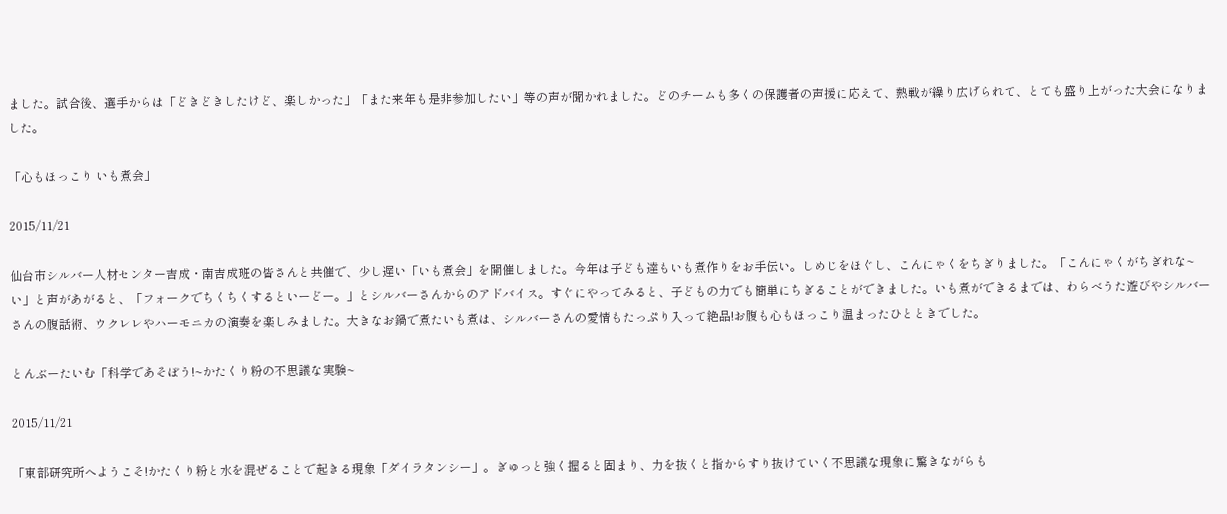ました。試合後、選手からは「どきどきしたけど、楽しかった」「また来年も是非参加したい」等の声が聞かれました。どのチームも多くの保護者の声援に応えて、熱戦が繰り広げられて、とても盛り上がった大会になりました。

「心もほっこり いも煮会」

2015/11/21

仙台市シルバー人材センター吉成・南吉成班の皆さんと共催で、少し遅い「いも煮会」を開催しました。今年は子ども達もいも煮作りをお手伝い。しめじをほぐし、こんにゃくをちぎりました。「こんにゃくがちぎれな~い」と声があがると、「フォークでちくちくするといーどー。」とシルバーさんからのアドバイス。すぐにやってみると、子どもの力でも簡単にちぎることができました。いも煮ができるまでは、わらべうた遊びやシルバーさんの腹話術、ウクレレやハーモニカの演奏を楽しみました。大きなお鍋で煮たいも煮は、シルバーさんの愛情もたっぷり入って絶品!お腹も心もほっこり温まったひとときでした。

とんぶーたいむ「科学であそぼう!~かたくり粉の不思議な実験~

2015/11/21

「東部研究所へようこそ!かたくり粉と水を混ぜることで起きる現象「ダイラタンシー」。ぎゅっと強く握ると固まり、力を抜くと指からすり抜けていく不思議な現象に驚きながらも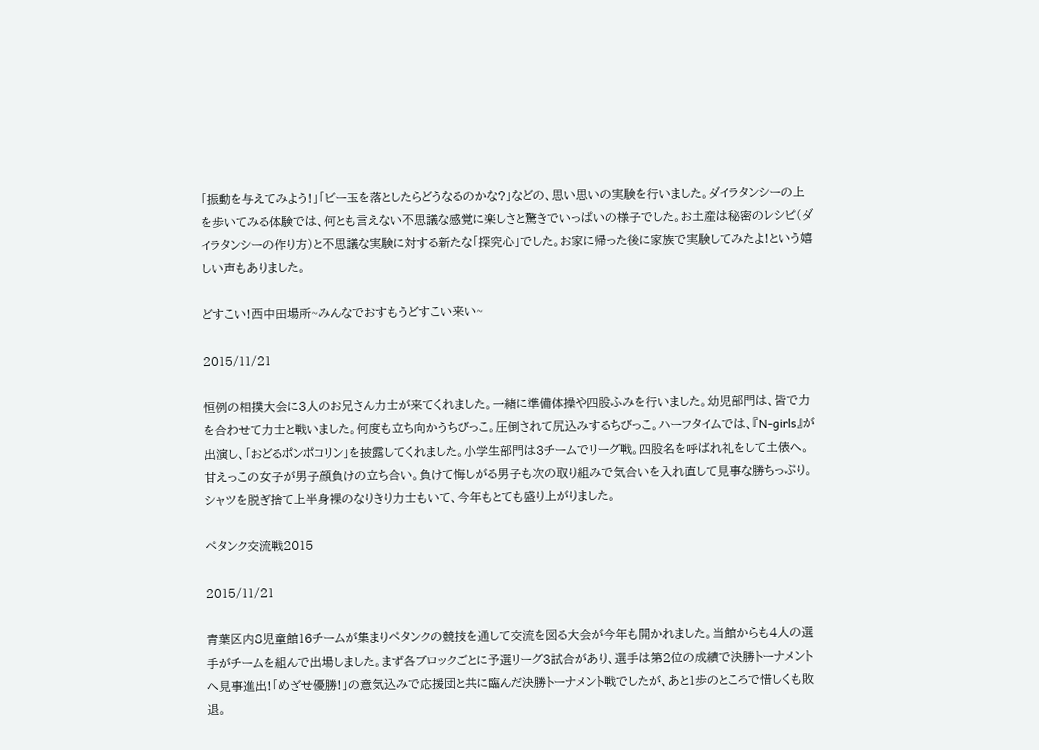「振動を与えてみよう!」「ビー玉を落としたらどうなるのかな?」などの、思い思いの実験を行いました。ダイラタンシーの上を歩いてみる体験では、何とも言えない不思議な感覚に楽しさと驚きでいっぱいの様子でした。お土産は秘密のレシピ(ダイラタンシーの作り方)と不思議な実験に対する新たな「探究心」でした。お家に帰った後に家族で実験してみたよ!という嬉しい声もありました。

どすこい!西中田場所~みんなでおすもうどすこい来い~

2015/11/21

恒例の相撲大会に3人のお兄さん力士が来てくれました。一緒に準備体操や四股ふみを行いました。幼児部門は、皆で力を合わせて力士と戦いました。何度も立ち向かうちびっこ。圧倒されて尻込みするちびっこ。ハーフタイムでは、『N‐girls』が出演し、「おどるポンポコリン」を披露してくれました。小学生部門は3チームでリーグ戦。四股名を呼ばれ礼をして土俵へ。甘えっこの女子が男子顔負けの立ち合い。負けて悔しがる男子も次の取り組みで気合いを入れ直して見事な勝ちっぷり。シャツを脱ぎ捨て上半身裸のなりきり力士もいて、今年もとても盛り上がりました。

ペタンク交流戦2015

2015/11/21

青葉区内8児童館16チームが集まりペタンクの競技を通して交流を図る大会が今年も開かれました。当館からも4人の選手がチームを組んで出場しました。まず各ブロックごとに予選リーグ3試合があり、選手は第2位の成績で決勝トーナメントへ見事進出!「めざせ優勝!」の意気込みで応援団と共に臨んだ決勝トーナメント戦でしたが、あと1歩のところで惜しくも敗退。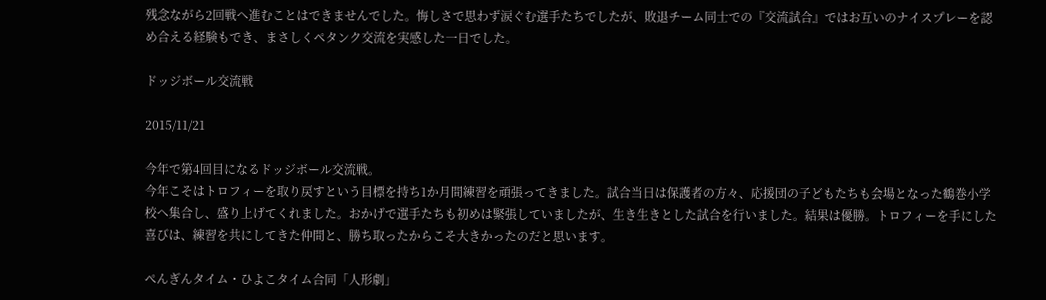残念ながら2回戦へ進むことはできませんでした。悔しさで思わず涙ぐむ選手たちでしたが、敗退チーム同士での『交流試合』ではお互いのナイスプレーを認め合える経験もでき、まさしくペタンク交流を実感した一日でした。

ドッジボール交流戦

2015/11/21

今年で第4回目になるドッジボール交流戦。
今年こそはトロフィーを取り戻すという目標を持ち1か月間練習を頑張ってきました。試合当日は保護者の方々、応援団の子どもたちも会場となった鶴巻小学校へ集合し、盛り上げてくれました。おかげで選手たちも初めは緊張していましたが、生き生きとした試合を行いました。結果は優勝。トロフィーを手にした喜びは、練習を共にしてきた仲間と、勝ち取ったからこそ大きかったのだと思います。

ぺんぎんタイム・ひよこタイム合同「人形劇」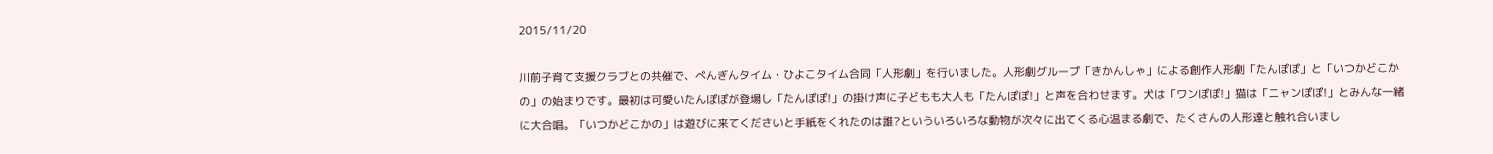2015/11/20

川前子育て支援クラブとの共催で、ぺんぎんタイム・ひよこタイム合同「人形劇」を行いました。人形劇グループ「きかんしゃ」による創作人形劇「たんぽぽ」と「いつかどこかの」の始まりです。最初は可愛いたんぽぽが登場し「たんぽぽ!」の掛け声に子どもも大人も「たんぽぽ!」と声を合わせます。犬は「ワンぽぽ!」猫は「ニャンぽぽ!」とみんな一緒に大合唱。「いつかどこかの」は遊びに来てくださいと手紙をくれたのは誰?といういろいろな動物が次々に出てくる心温まる劇で、たくさんの人形達と触れ合いまし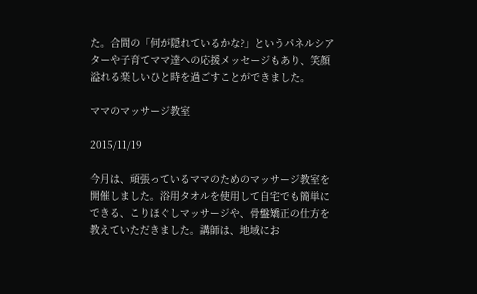た。合間の「何が隠れているかな?」というパネルシアターや子育てママ達への応援メッセージもあり、笑顔溢れる楽しいひと時を過ごすことができました。

ママのマッサージ教室

2015/11/19

今月は、頑張っているママのためのマッサージ教室を開催しました。浴用タオルを使用して自宅でも簡単にできる、こりほぐしマッサージや、骨盤矯正の仕方を教えていただきました。講師は、地域にお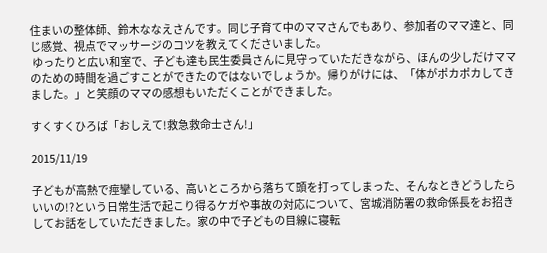住まいの整体師、鈴木ななえさんです。同じ子育て中のママさんでもあり、参加者のママ達と、同じ感覚、視点でマッサージのコツを教えてくださいました。
 ゆったりと広い和室で、子ども達も民生委員さんに見守っていただきながら、ほんの少しだけママのための時間を過ごすことができたのではないでしょうか。帰りがけには、「体がポカポカしてきました。」と笑顔のママの感想もいただくことができました。

すくすくひろば「おしえて!救急救命士さん!」

2015/11/19

子どもが高熱で痙攣している、高いところから落ちて頭を打ってしまった、そんなときどうしたらいいの!?という日常生活で起こり得るケガや事故の対応について、宮城消防署の救命係長をお招きしてお話をしていただきました。家の中で子どもの目線に寝転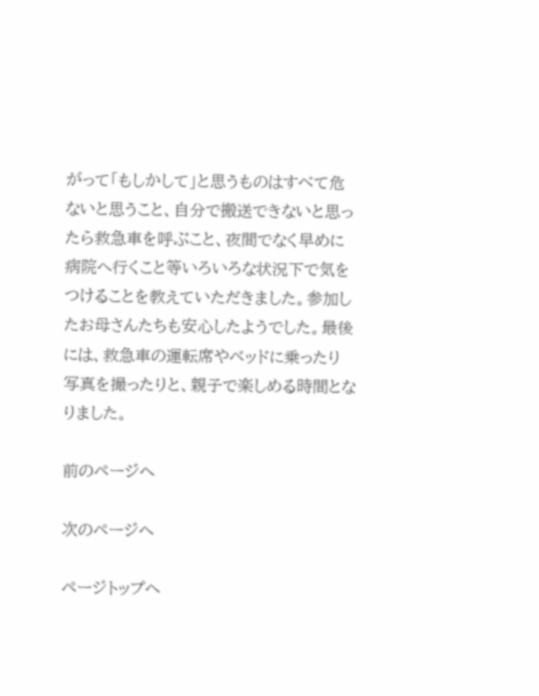がって「もしかして」と思うものはすべて危ないと思うこと、自分で搬送できないと思ったら救急車を呼ぶこと、夜間でなく早めに病院へ行くこと等いろいろな状況下で気をつけることを教えていただきました。参加したお母さんたちも安心したようでした。最後には、救急車の運転席やベッドに乗ったり写真を撮ったりと、親子で楽しめる時間となりました。

前のページへ

次のページへ

ページトップへ